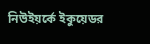নিউইয়র্কে ইকুয়েডর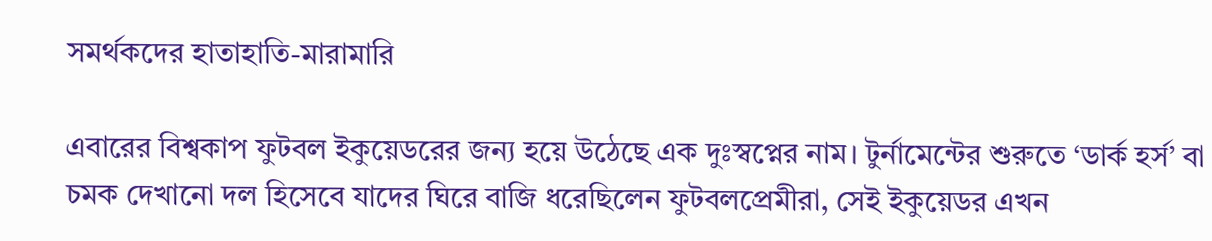সমর্থকদের হাতাহাতি-মারামারি

এবারের বিশ্বকাপ ফুটবল ইকুয়েডরের জন্য হয়ে উঠেছে এক দুঃস্বপ্নের নাম। টুর্নামেন্টের শুরুতে ‘ডার্ক হর্স’ বা চমক দেখানো দল হিসেবে যাদের ঘিরে বাজি ধরেছিলেন ফুটবলপ্রেমীরা, সেই ইকুয়েডর এখন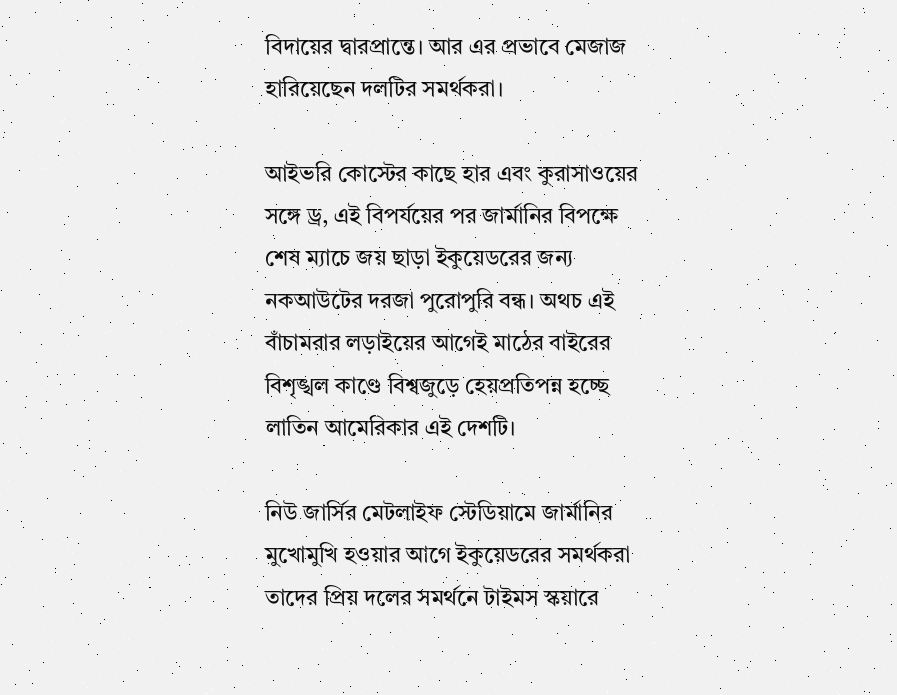বিদায়ের দ্বারপ্রান্তে। আর এর প্রভাবে মেজাজ হারিয়েছেন দলটির সমর্থকরা।

আইভরি কোস্টের কাছে হার এবং কুরাসাওয়ের সঙ্গে ড্র, এই বিপর্যয়ের পর জার্মানির বিপক্ষে শেষ ম্যাচে জয় ছাড়া ইকুয়েডরের জন্য নকআউটের দরজা পুরোপুরি বন্ধ। অথচ এই বাঁচামরার লড়াইয়ের আগেই মাঠের বাইরের বিশৃঙ্খল কাণ্ডে বিশ্বজুড়ে হেয়প্রতিপন্ন হচ্ছে লাতিন আমেরিকার এই দেশটি।

নিউ জার্সির মেটলাইফ স্টেডিয়ামে জার্মানির মুখোমুখি হওয়ার আগে ইকুয়েডরের সমর্থকরা তাদের প্রিয় দলের সমর্থনে টাইমস স্কয়ারে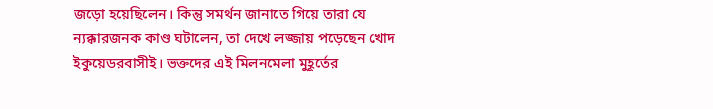জড়ো হয়েছিলেন। কিন্তু সমর্থন জানাতে গিয়ে তারা যে ন্যক্কারজনক কাণ্ড ঘটালেন, তা দেখে লজ্জায় পড়েছেন খোদ ইকুয়েডরবাসীই। ভক্তদের এই মিলনমেলা মুহূর্তের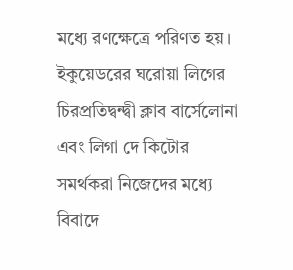মধ্যে রণক্ষেত্রে পরিণত হয়। ইকুয়েডরের ঘরোয়া লিগের চিরপ্রতিদ্বন্দ্বী ক্লাব বার্সেলোনা এবং লিগা দে কিটোর সমর্থকরা নিজেদের মধ্যে বিবাদে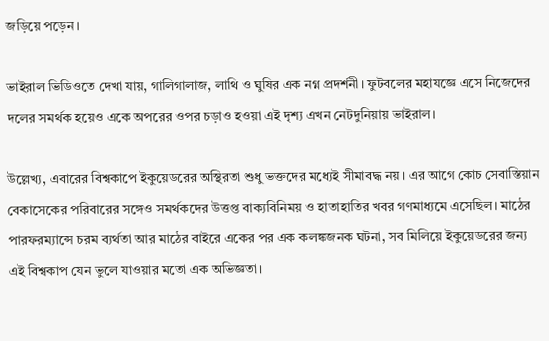জড়িয়ে পড়েন।

ভাইরাল ভিডিওতে দেখা যায়, গালিগালাজ, লাথি ও ঘুষির এক নগ্ন প্রদর্শনী। ফুটবলের মহাযজ্ঞে এসে নিজেদের দলের সমর্থক হয়েও একে অপরের ওপর চড়াও হওয়া এই দৃশ্য এখন নেটদুনিয়ায় ভাইরাল।

উল্লেখ্য, এবারের বিশ্বকাপে ইকুয়েডরের অস্থিরতা শুধু ভক্তদের মধ্যেই সীমাবদ্ধ নয়। এর আগে কোচ সেবাস্তিয়ান বেকাসেকের পরিবারের সঙ্গেও সমর্থকদের উত্তপ্ত বাক্যবিনিময় ও হাতাহাতির খবর গণমাধ্যমে এসেছিল। মাঠের পারফরম্যান্সে চরম ব্যর্থতা আর মাঠের বাইরে একের পর এক কলঙ্কজনক ঘটনা, সব মিলিয়ে ইকুয়েডরের জন্য এই বিশ্বকাপ যেন ভুলে যাওয়ার মতো এক অভিজ্ঞতা।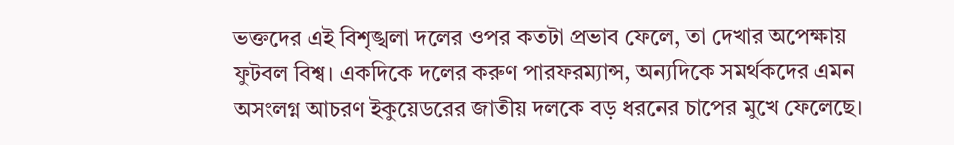ভক্তদের এই বিশৃঙ্খলা দলের ওপর কতটা প্রভাব ফেলে, তা দেখার অপেক্ষায় ফুটবল বিশ্ব। একদিকে দলের করুণ পারফরম্যান্স, অন্যদিকে সমর্থকদের এমন অসংলগ্ন আচরণ ইকুয়েডরের জাতীয় দলকে বড় ধরনের চাপের মুখে ফেলেছে।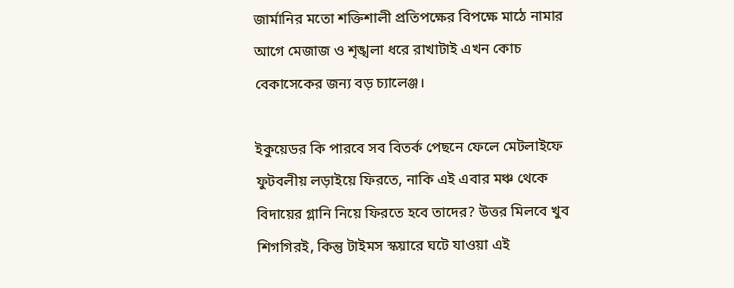জার্মানির মতো শক্তিশালী প্রতিপক্ষের বিপক্ষে মাঠে নামার আগে মেজাজ ও শৃঙ্খলা ধরে রাখাটাই এখন কোচ বেকাসেকের জন্য বড় চ্যালেঞ্জ।

ইকুয়েডর কি পারবে সব বিতর্ক পেছনে ফেলে মেটলাইফে ফুটবলীয় লড়াইয়ে ফিরতে, নাকি এই এবার মঞ্চ থেকে বিদায়ের গ্লানি নিয়ে ফিরতে হবে তাদের? উত্তর মিলবে খুব শিগগিরই, কিন্তু টাইমস স্কয়ারে ঘটে যাওয়া এই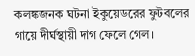কলঙ্কজনক ঘটনা ইকুয়েডরের ফুটবলের গায়ে দীর্ঘস্থায়ী দাগ ফেলে গেল।